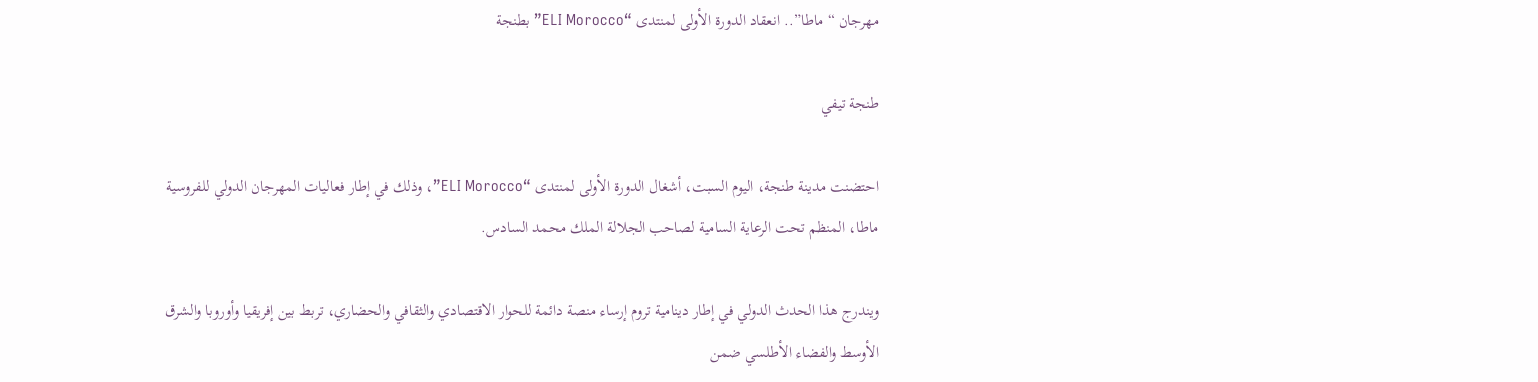مهرجان “ماطا”.. انعقاد الدورة الأولى لمنتدى “ELI Morocco” بطنجة

طنجة تيفي

احتضنت مدينة طنجة، اليوم السبت، أشغال الدورة الأولى لمنتدى “ELI Morocco”، وذلك في إطار فعاليات المهرجان الدولي للفروسية ماطا، المنظم تحت الرعاية السامية لصاحب الجلالة الملك محمد السادس.

ويندرج هذا الحدث الدولي في إطار دينامية تروم إرساء منصة دائمة للحوار الاقتصادي والثقافي والحضاري، تربط بين إفريقيا وأوروبا والشرق الأوسط والفضاء الأطلسي ضمن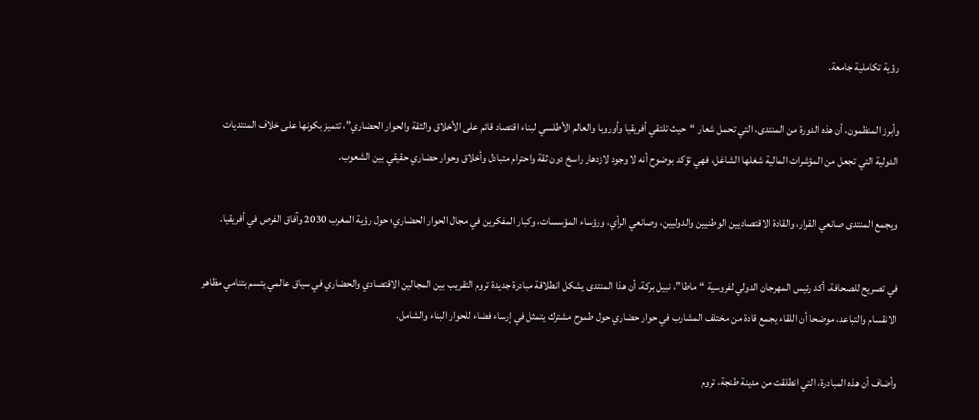رؤية تكاملية جامعة.

وأبرز المنظمون، أن هذه الدورة من المنتدى، التي تحمل شعار “حيث تلتقي أفريقيا وأوروبا والعالم الأطلسي لبناء اقتصاد قائم على الأخلاق والثقة والحوار الحضاري”، تتميز بكونها على خلاف المنتديات الدولية التي تجعل من المؤشرات المالية شغلها الشاغل، فهي تؤكد بوضوح أنه لا وجود لازدهار راسخ دون ثقة واحترام متبادل وأخلاق وحوار حضاري حقيقي بين الشعوب.

ويجمع المنتدى صانعي القرار، والقادة الاقتصاديين الوطنيين والدوليين، وصانعي الرأي، ورؤساء المؤسسات، وكبار المفكرين في مجال الحوار الحضاري؛ حول رؤية المغرب 2030 وآفاق الفرص في أفريقيا.

في تصريح للصحافة، أكد رئيس المهرجان الدولي لفروسية “ماطا”، نبيل بركة، أن هذا المنتدى يشكل انطلاقة مبادرة جديدة تروم التقريب بين المجالين الاقتصادي والحضاري في سياق عالمي يتسم بتنامي مظاهر الانقسام والتباعد، موضحا أن اللقاء يجمع قادة من مختلف المشارب في حوار حضاري حول طموح مشترك يتمثل في إرساء فضاء للحوار البناء والشامل.

وأضاف أن هذه المبادرة، التي انطلقت من مدينة طنجة، تروم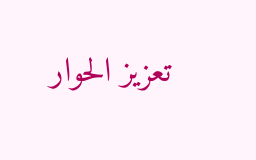تعزيز الحوار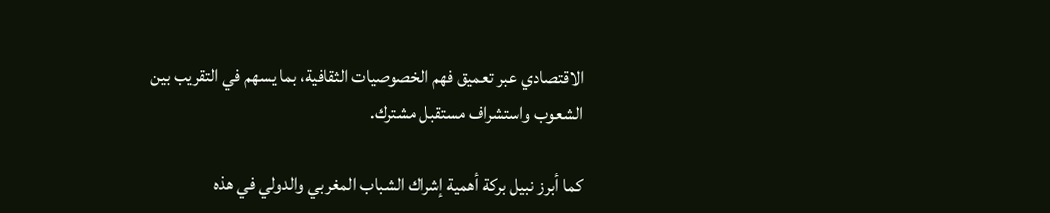الاقتصادي عبر تعميق فهم الخصوصيات الثقافية، بما يسهم في التقريب بين الشعوب واستشراف مستقبل مشترك.

كما أبرز نبيل بركة أهمية إشراك الشباب المغربي والدولي في هذه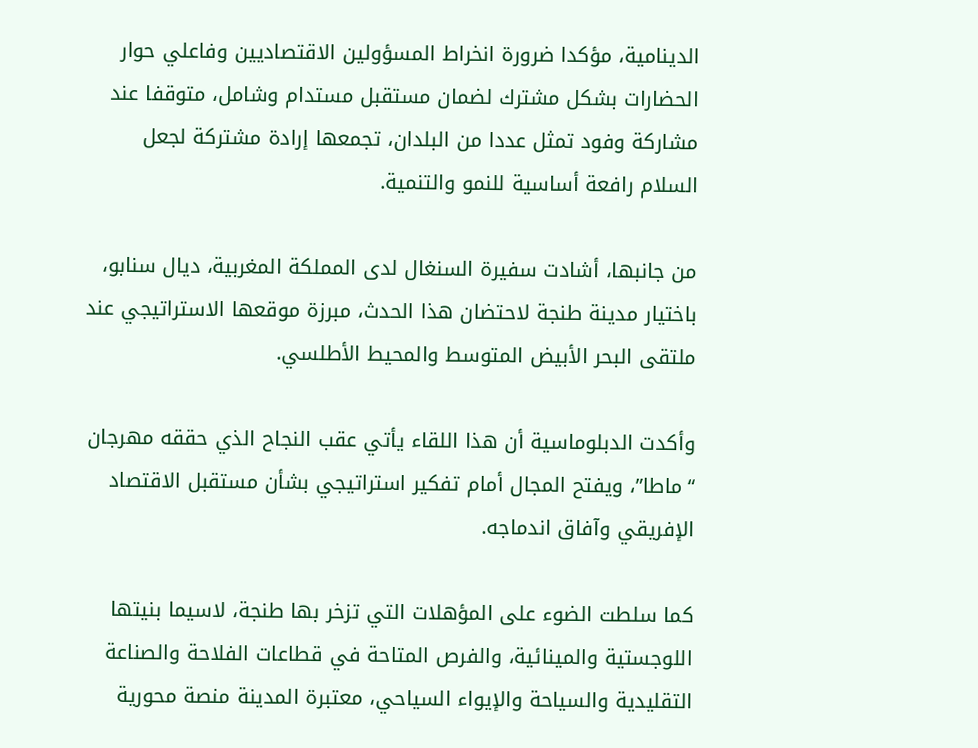الدينامية، مؤكدا ضرورة انخراط المسؤولين الاقتصاديين وفاعلي حوار الحضارات بشكل مشترك لضمان مستقبل مستدام وشامل، متوقفا عند مشاركة وفود تمثل عددا من البلدان، تجمعها إرادة مشتركة لجعل السلام رافعة أساسية للنمو والتنمية.

من جانبها، أشادت سفيرة السنغال لدى المملكة المغربية، ديال سنابو، باختيار مدينة طنجة لاحتضان هذا الحدث، مبرزة موقعها الاستراتيجي عند ملتقى البحر الأبيض المتوسط والمحيط الأطلسي.

وأكدت الدبلوماسية أن هذا اللقاء يأتي عقب النجاح الذي حققه مهرجان “ماطا”، ويفتح المجال أمام تفكير استراتيجي بشأن مستقبل الاقتصاد الإفريقي وآفاق اندماجه.

كما سلطت الضوء على المؤهلات التي تزخر بها طنجة، لاسيما بنيتها اللوجستية والمينائية، والفرص المتاحة في قطاعات الفلاحة والصناعة التقليدية والسياحة والإيواء السياحي، معتبرة المدينة منصة محورية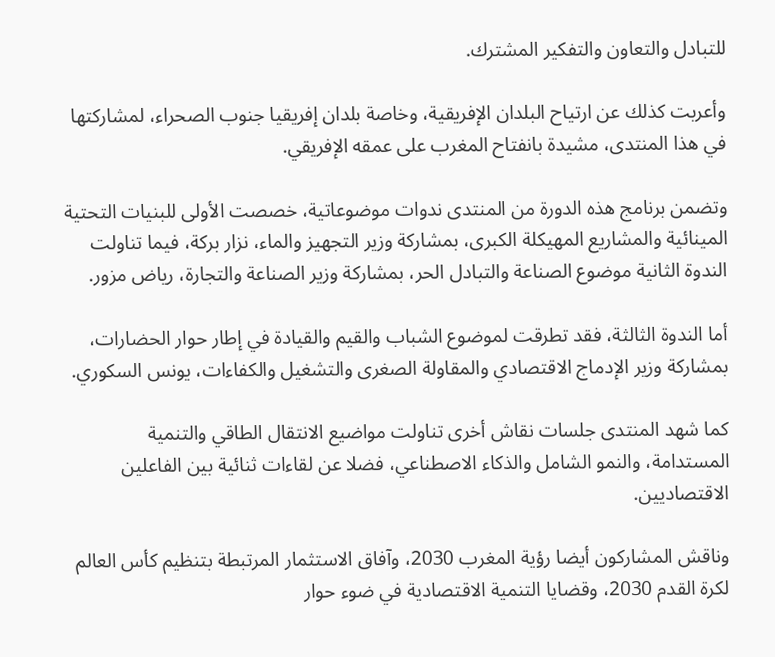للتبادل والتعاون والتفكير المشترك.

وأعربت كذلك عن ارتياح البلدان الإفريقية، وخاصة بلدان إفريقيا جنوب الصحراء، لمشاركتها في هذا المنتدى، مشيدة بانفتاح المغرب على عمقه الإفريقي.

وتضمن برنامج هذه الدورة من المنتدى ندوات موضوعاتية، خصصت الأولى للبنيات التحتية المينائية والمشاريع المهيكلة الكبرى، بمشاركة وزير التجهيز والماء، نزار بركة، فيما تناولت الندوة الثانية موضوع الصناعة والتبادل الحر، بمشاركة وزير الصناعة والتجارة، رياض مزور.

أما الندوة الثالثة، فقد تطرقت لموضوع الشباب والقيم والقيادة في إطار حوار الحضارات، بمشاركة وزير الإدماج الاقتصادي والمقاولة الصغرى والتشغيل والكفاءات، يونس السكوري.

كما شهد المنتدى جلسات نقاش أخرى تناولت مواضيع الانتقال الطاقي والتنمية المستدامة، والنمو الشامل والذكاء الاصطناعي، فضلا عن لقاءات ثنائية بين الفاعلين الاقتصاديين.

وناقش المشاركون أيضا رؤية المغرب 2030، وآفاق الاستثمار المرتبطة بتنظيم كأس العالم لكرة القدم 2030، وقضايا التنمية الاقتصادية في ضوء حوار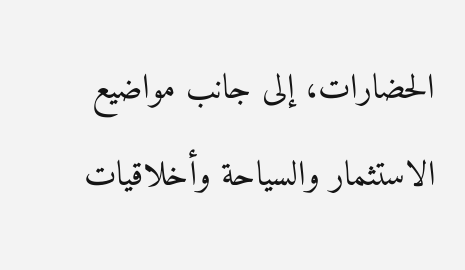الحضارات، إلى جانب مواضيع الاستثمار والسياحة وأخلاقيات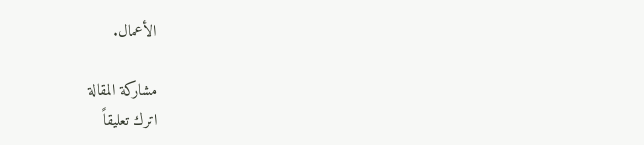الأعمال.

مشاركة المقالة
اترك تعليقاً